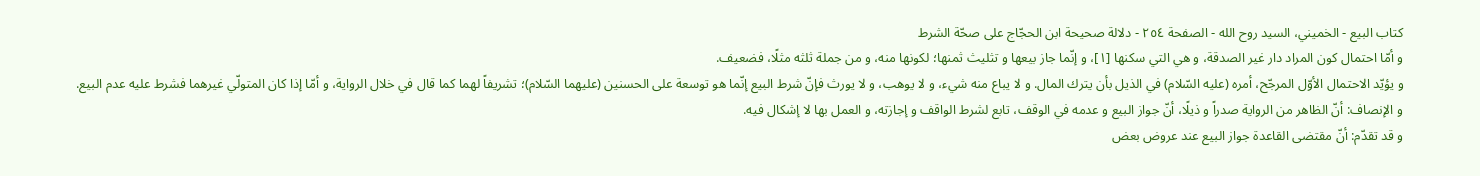كتاب البيع - الخميني، السيد روح الله - الصفحة ٢٥٤ - دلالة صحيحة ابن الحجّاج على صحّة الشرط
و أمّا احتمال كون المراد دار غير الصدقة، و هي التي سكنها [١]، و إنّما جاز بيعها و تثليث ثمنها؛ لكونها منه، و من جملة ثلثه مثلًا، فضعيف.
و يؤيّد الاحتمال الأوّل المرجّح، أمره (عليه السّلام) في الذيل بأن يترك المال. و لا يباع منه شيء، و لا يوهب، و لا يورث فإنّ شرط البيع إنّما هو توسعة على الحسنين (عليهما السّلام)؛ تشريفاً لهما كما قال في خلال الرواية، و أمّا إذا كان المتولّي غيرهما فشرط عليه عدم البيع.
و الإنصاف: أنّ الظاهر من الرواية صدراً و ذيلًا، أنّ جواز البيع و عدمه في الوقف، تابع لشرط الواقف و إجازته، و العمل بها لا إشكال فيه.
و قد تقدّم: أنّ مقتضى القاعدة جواز البيع عند عروض بعض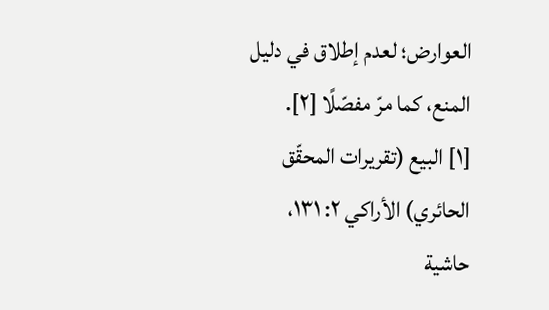العوارض؛ لعدم إطلاق في دليل المنع، كما مرّ مفصّلًا [٢].
[١] البيع (تقريرات المحقّق الحائري) الأراكي ٢: ١٣١، حاشية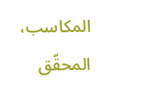المكاسب، المحقّق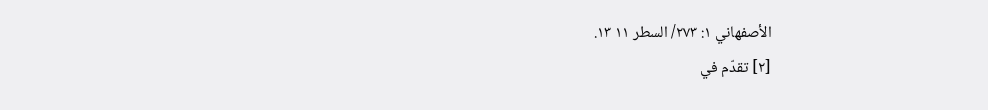الأصفهاني ١: ٢٧٣/ السطر ١١ ١٣.
[٢] تقدّم في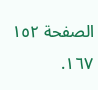الصفحة ١٥٢ ١٦٧.